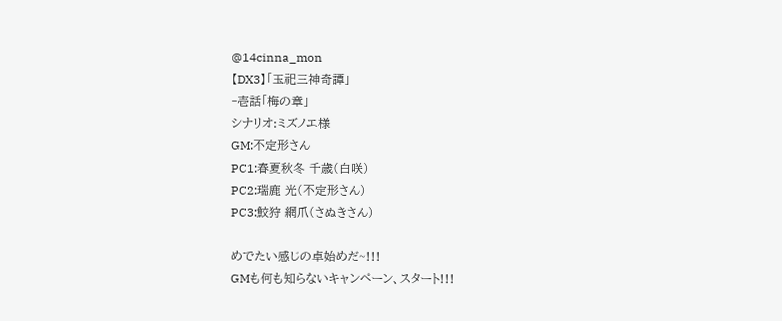@14cinna_mon
【DX3】「玉祀三神奇譚」
‐壱話「梅の章」
シナリオ:ミズノエ様
GM:不定形さん
PC1:春夏秋冬 千歳(白咲)
PC2:瑞鹿 光(不定形さん)
PC3:鮫狩 網爪(さぬきさん)

めでたい感じの卓始めだ~!!!
GMも何も知らないキャンペーン、スタート!!!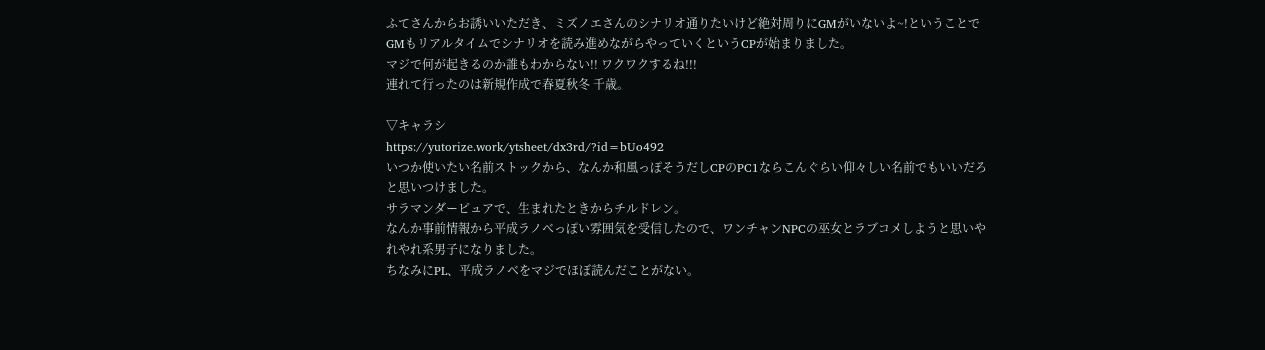ふてさんからお誘いいただき、ミズノエさんのシナリオ通りたいけど絶対周りにGMがいないよ~!ということで
GMもリアルタイムでシナリオを読み進めながらやっていくというCPが始まりました。
マジで何が起きるのか誰もわからない!! ワクワクするね!!!
連れて行ったのは新規作成で春夏秋冬 千歳。

▽キャラシ
https://yutorize.work/ytsheet/dx3rd/?id=bUo492
いつか使いたい名前ストックから、なんか和風っぽそうだしCPのPC1ならこんぐらい仰々しい名前でもいいだろと思いつけました。
サラマンダーピュアで、生まれたときからチルドレン。
なんか事前情報から平成ラノベっぽい雰囲気を受信したので、ワンチャンNPCの巫女とラブコメしようと思いやれやれ系男子になりました。
ちなみにPL、平成ラノベをマジでほぼ読んだことがない。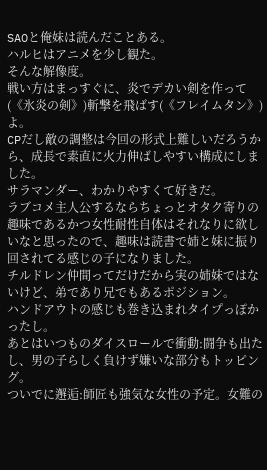SAOと俺妹は読んだことある。
ハルヒはアニメを少し観た。
そんな解像度。
戦い方はまっすぐに、炎でデカい剣を作って(《氷炎の剣》)斬撃を飛ばす(《フレイムタン》)よ。
CPだし敵の調整は今回の形式上難しいだろうから、成長で素直に火力伸ばしやすい構成にしました。
サラマンダー、わかりやすくて好きだ。
ラブコメ主人公するならちょっとオタク寄りの趣味であるかつ女性耐性自体はそれなりに欲しいなと思ったので、趣味は読書で姉と妹に振り回されてる感じの子になりました。
チルドレン仲間ってだけだから実の姉妹ではないけど、弟であり兄でもあるポジション。
ハンドアウトの感じも巻き込まれタイプっぽかったし。
あとはいつものダイスロールで衝動:闘争も出たし、男の子らしく負けず嫌いな部分もトッピング。
ついでに邂逅:師匠も強気な女性の予定。女難の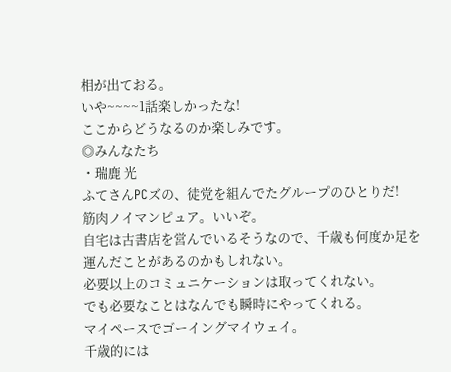相が出ておる。
いや~~~~1話楽しかったな!
ここからどうなるのか楽しみです。
◎みんなたち
・瑞鹿 光
ふてさんPCズの、徒党を組んでたグループのひとりだ!
筋肉ノイマンピュア。いいぞ。
自宅は古書店を営んでいるそうなので、千歳も何度か足を運んだことがあるのかもしれない。
必要以上のコミュニケーションは取ってくれない。
でも必要なことはなんでも瞬時にやってくれる。
マイペースでゴーイングマイウェイ。
千歳的には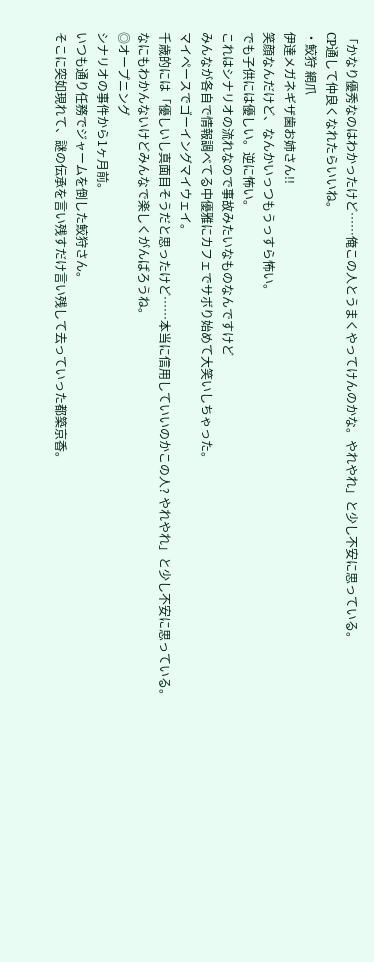「かなり優秀なのはわかったけど……俺この人とうまくやってけんのかな。やれやれ」と少し不安に思っている。
CP通して仲良くなれたらいいね。
・鮫狩 網爪
伊達メガネギザ歯お姉さん!!
笑顔なんだけど、なんかいっつもうっすら怖い。
でも子供には優しい。逆に怖い。
これはシナリオの流れなので事故みたいなものなんですけど
みんなが各自で情報調べてる中優雅にカフェでサボり始めて大笑いしちゃった。
マイペースでゴーイングマイウェイ。
千歳的には「優しいし真面目そうだと思ったけど……本当に信用していいのかこの人? やれやれ」と少し不安に思っている。
なにもわかんないけどみんなで楽しくがんばろうね。
◎オープニング
シナリオの事件から1ヶ月前。
いつも通り任務でジャームを倒した鮫狩さん。
そこに突如現れて、謎の伝承を言い残すだけ言い残して去っていった都築京香。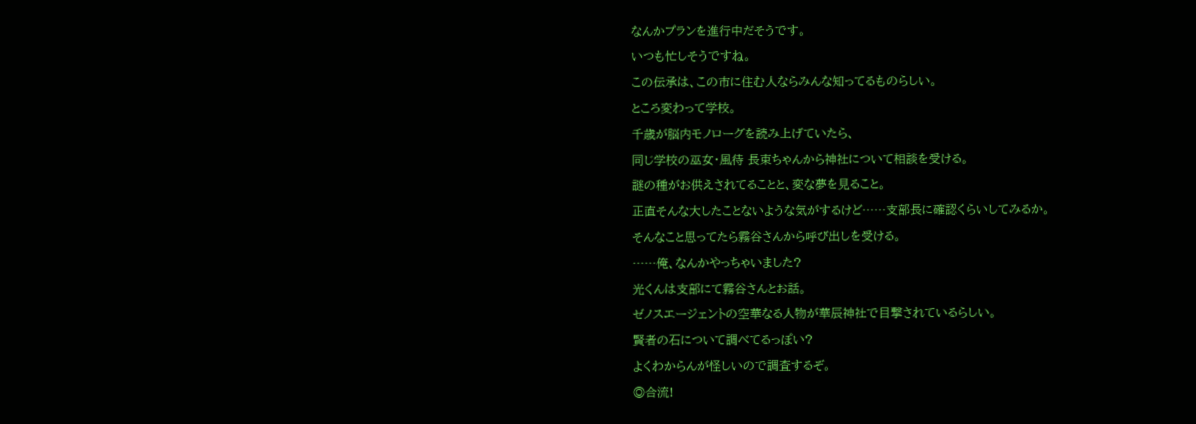なんかプランを進行中だそうです。
いつも忙しそうですね。
この伝承は、この市に住む人ならみんな知ってるものらしい。
ところ変わって学校。
千歳が脳内モノローグを読み上げていたら、
同じ学校の巫女・風待 長束ちゃんから神社について相談を受ける。
謎の種がお供えされてることと、変な夢を見ること。
正直そんな大したことないような気がするけど……支部長に確認くらいしてみるか。
そんなこと思ってたら霧谷さんから呼び出しを受ける。
……俺、なんかやっちゃいました?
光くんは支部にて霧谷さんとお話。
ゼノスエージェントの空華なる人物が華辰神社で目撃されているらしい。
賢者の石について調べてるっぽい?
よくわからんが怪しいので調査するぞ。
◎合流!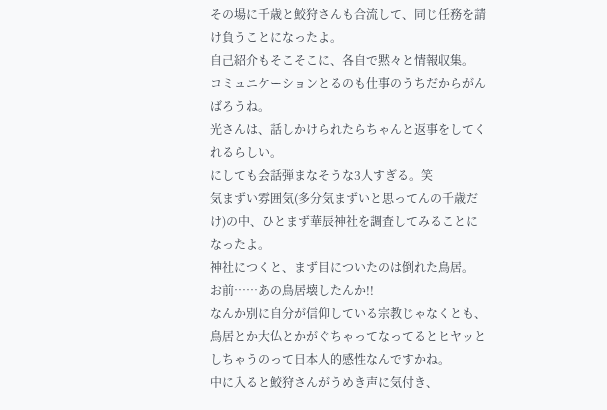その場に千歳と鮫狩さんも合流して、同じ任務を請け負うことになったよ。
自己紹介もそこそこに、各自で黙々と情報収集。
コミュニケーションとるのも仕事のうちだからがんばろうね。
光さんは、話しかけられたらちゃんと返事をしてくれるらしい。
にしても会話弾まなそうな3人すぎる。笑
気まずい雰囲気(多分気まずいと思ってんの千歳だけ)の中、ひとまず華辰神社を調査してみることになったよ。
神社につくと、まず目についたのは倒れた鳥居。
お前……あの鳥居壊したんか!!
なんか別に自分が信仰している宗教じゃなくとも、鳥居とか大仏とかがぐちゃってなってるとヒヤッとしちゃうのって日本人的感性なんですかね。
中に入ると鮫狩さんがうめき声に気付き、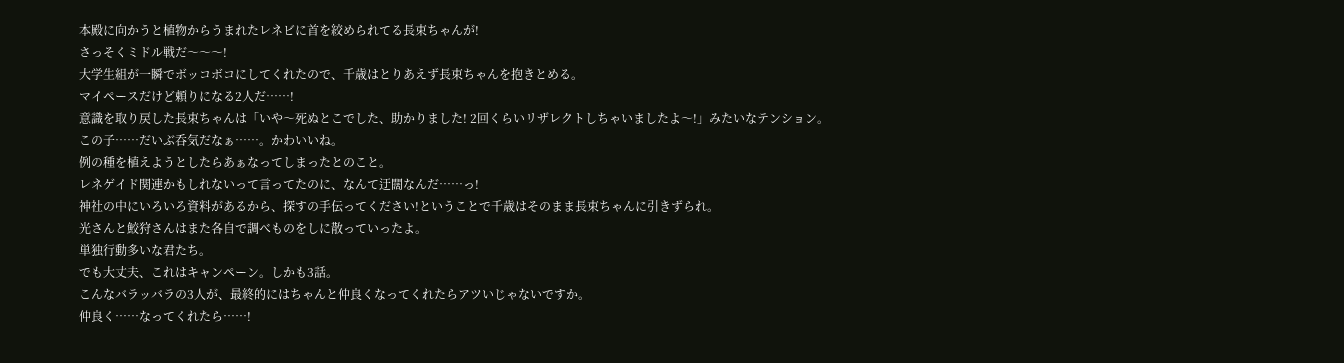本殿に向かうと植物からうまれたレネビに首を絞められてる長束ちゃんが!
さっそくミドル戦だ〜〜〜!
大学生組が一瞬でボッコボコにしてくれたので、千歳はとりあえず長束ちゃんを抱きとめる。
マイペースだけど頼りになる2人だ……!
意識を取り戻した長束ちゃんは「いや〜死ぬとこでした、助かりました! 2回くらいリザレクトしちゃいましたよ〜!」みたいなテンション。
この子……だいぶ呑気だなぁ……。かわいいね。
例の種を植えようとしたらあぁなってしまったとのこと。
レネゲイド関連かもしれないって言ってたのに、なんて迂闊なんだ……っ!
神社の中にいろいろ資料があるから、探すの手伝ってください!ということで千歳はそのまま長束ちゃんに引きずられ。
光さんと鮫狩さんはまた各自で調べものをしに散っていったよ。
単独行動多いな君たち。
でも大丈夫、これはキャンペーン。しかも3話。
こんなバラッバラの3人が、最終的にはちゃんと仲良くなってくれたらアツいじゃないですか。
仲良く……なってくれたら……!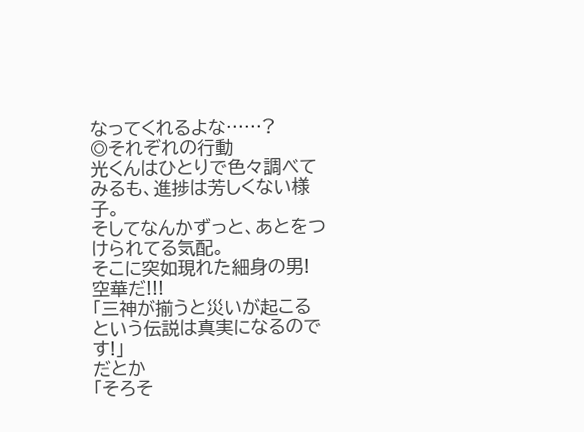なってくれるよな……?
◎それぞれの行動
光くんはひとりで色々調べてみるも、進捗は芳しくない様子。
そしてなんかずっと、あとをつけられてる気配。
そこに突如現れた細身の男!
空華だ!!!
「三神が揃うと災いが起こるという伝説は真実になるのです!」
だとか
「そろそ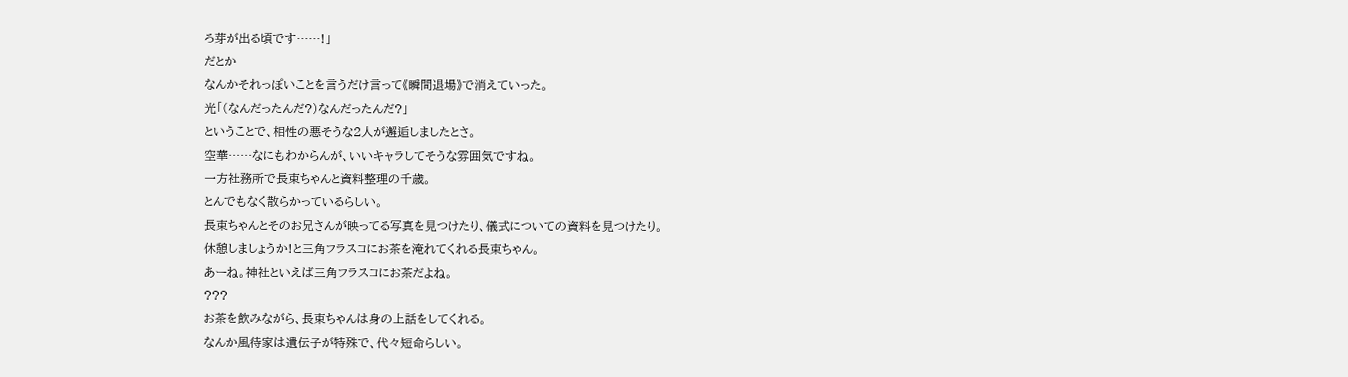ろ芽が出る頃です……!」
だとか
なんかそれっぽいことを言うだけ言って《瞬間退場》で消えていった。
光「(なんだったんだ?)なんだったんだ?」
ということで、相性の悪そうな2人が邂逅しましたとさ。
空華……なにもわからんが、いいキャラしてそうな雰囲気ですね。
一方社務所で長束ちゃんと資料整理の千歳。
とんでもなく散らかっているらしい。
長束ちゃんとそのお兄さんが映ってる写真を見つけたり、儀式についての資料を見つけたり。
休憩しましょうか!と三角フラスコにお茶を淹れてくれる長束ちゃん。
あーね。神社といえば三角フラスコにお茶だよね。
???
お茶を飲みながら、長束ちゃんは身の上話をしてくれる。
なんか風待家は遺伝子が特殊で、代々短命らしい。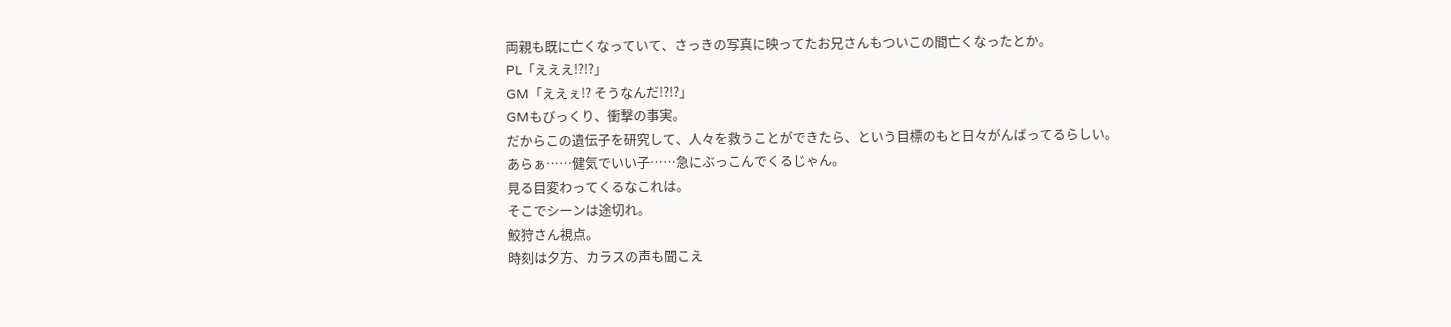両親も既に亡くなっていて、さっきの写真に映ってたお兄さんもついこの間亡くなったとか。
PL「えええ!?!?」
GM「ええぇ!? そうなんだ!?!?」
GMもびっくり、衝撃の事実。
だからこの遺伝子を研究して、人々を救うことができたら、という目標のもと日々がんばってるらしい。
あらぁ……健気でいい子……急にぶっこんでくるじゃん。
見る目変わってくるなこれは。
そこでシーンは途切れ。
鮫狩さん視点。
時刻は夕方、カラスの声も聞こえ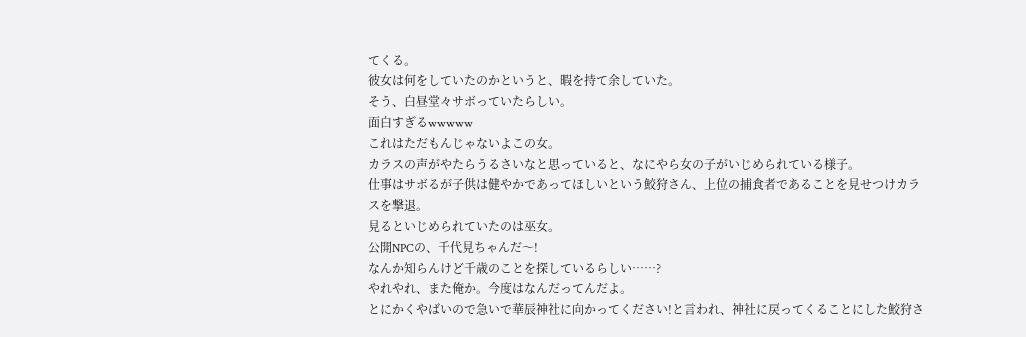てくる。
彼女は何をしていたのかというと、暇を持て余していた。
そう、白昼堂々サボっていたらしい。
面白すぎるwwwww
これはただもんじゃないよこの女。
カラスの声がやたらうるさいなと思っていると、なにやら女の子がいじめられている様子。
仕事はサボるが子供は健やかであってほしいという鮫狩さん、上位の捕食者であることを見せつけカラスを撃退。
見るといじめられていたのは巫女。
公開NPCの、千代見ちゃんだ〜!
なんか知らんけど千歳のことを探しているらしい……?
やれやれ、また俺か。今度はなんだってんだよ。
とにかくやばいので急いで華辰神社に向かってください!と言われ、神社に戻ってくることにした鮫狩さ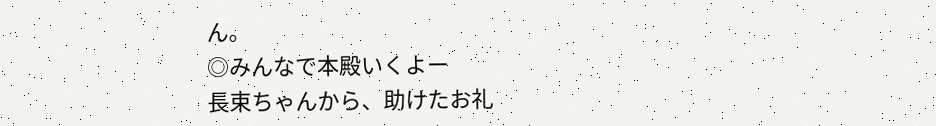ん。
◎みんなで本殿いくよー
長束ちゃんから、助けたお礼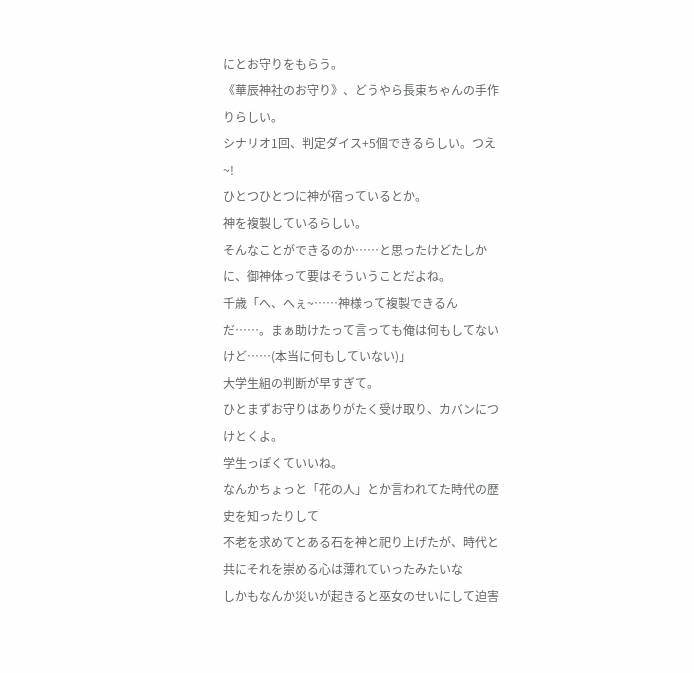にとお守りをもらう。
《華辰神社のお守り》、どうやら長束ちゃんの手作りらしい。
シナリオ1回、判定ダイス+5個できるらしい。つえ~!
ひとつひとつに神が宿っているとか。
神を複製しているらしい。
そんなことができるのか……と思ったけどたしかに、御神体って要はそういうことだよね。
千歳「へ、へぇ~……神様って複製できるんだ……。まぁ助けたって言っても俺は何もしてないけど……(本当に何もしていない)」
大学生組の判断が早すぎて。
ひとまずお守りはありがたく受け取り、カバンにつけとくよ。
学生っぽくていいね。
なんかちょっと「花の人」とか言われてた時代の歴史を知ったりして
不老を求めてとある石を神と祀り上げたが、時代と共にそれを崇める心は薄れていったみたいな
しかもなんか災いが起きると巫女のせいにして迫害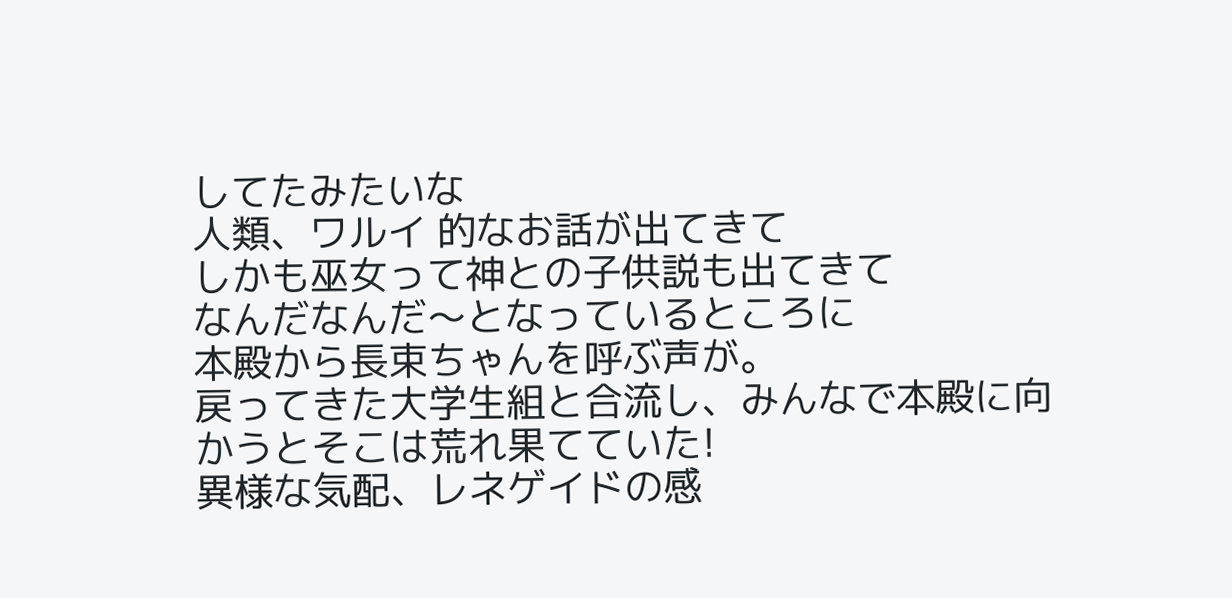してたみたいな
人類、ワルイ 的なお話が出てきて
しかも巫女って神との子供説も出てきて
なんだなんだ〜となっているところに
本殿から長束ちゃんを呼ぶ声が。
戻ってきた大学生組と合流し、みんなで本殿に向かうとそこは荒れ果てていた!
異様な気配、レネゲイドの感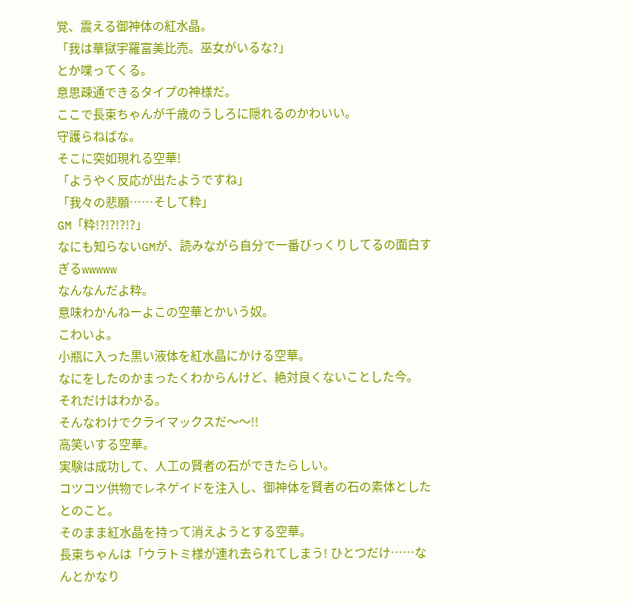覚、震える御神体の紅水晶。
「我は華獄宇羅富美比売。巫女がいるな?」
とか喋ってくる。
意思疎通できるタイプの神様だ。
ここで長束ちゃんが千歳のうしろに隠れるのかわいい。
守護らねばな。
そこに突如現れる空華!
「ようやく反応が出たようですね」
「我々の悲願……そして粋」
GM「粋!?!?!?!?」
なにも知らないGMが、読みながら自分で一番びっくりしてるの面白すぎるwwwww
なんなんだよ粋。
意味わかんねーよこの空華とかいう奴。
こわいよ。
小瓶に入った黒い液体を紅水晶にかける空華。
なにをしたのかまったくわからんけど、絶対良くないことした今。
それだけはわかる。
そんなわけでクライマックスだ〜〜!!
高笑いする空華。
実験は成功して、人工の賢者の石ができたらしい。
コツコツ供物でレネゲイドを注入し、御神体を賢者の石の素体としたとのこと。
そのまま紅水晶を持って消えようとする空華。
長束ちゃんは「ウラトミ様が連れ去られてしまう! ひとつだけ……なんとかなり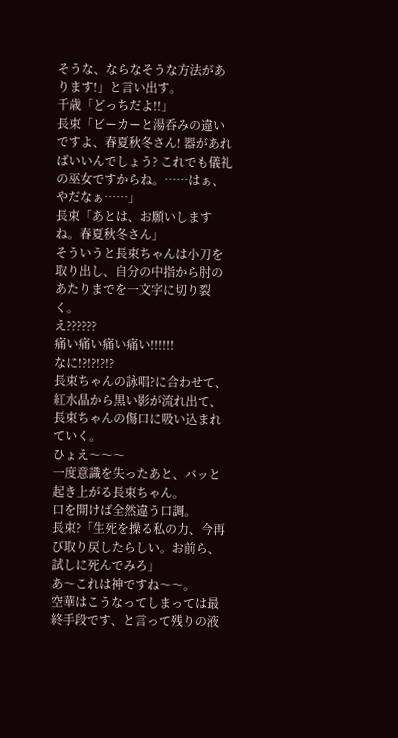そうな、ならなそうな方法があります!」と言い出す。
千歳「どっちだよ!!」
長束「ビーカーと湯呑みの違いですよ、春夏秋冬さん! 器があればいいんでしょう? これでも儀礼の巫女ですからね。……はぁ、やだなぁ……」
長束「あとは、お願いしますね。春夏秋冬さん」
そういうと長束ちゃんは小刀を取り出し、自分の中指から肘のあたりまでを一文字に切り裂く。
え??????
痛い痛い痛い痛い!!!!!!
なに!?!?!?!?
長束ちゃんの詠唱?に合わせて、紅水晶から黒い影が流れ出て、長束ちゃんの傷口に吸い込まれていく。
ひょえ〜〜〜
一度意識を失ったあと、バッと起き上がる長束ちゃん。
口を開けば全然違う口調。
長束?「生死を操る私の力、今再び取り戻したらしい。お前ら、試しに死んでみろ」
あ〜これは神ですね〜〜。
空華はこうなってしまっては最終手段です、と言って残りの液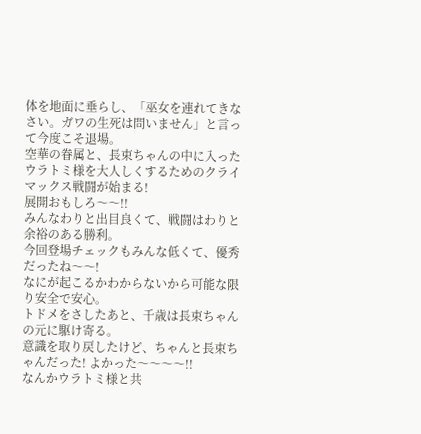体を地面に垂らし、「巫女を連れてきなさい。ガワの生死は問いません」と言って今度こそ退場。
空華の眷属と、長束ちゃんの中に入ったウラトミ様を大人しくするためのクライマックス戦闘が始まる!
展開おもしろ〜〜!!
みんなわりと出目良くて、戦闘はわりと余裕のある勝利。
今回登場チェックもみんな低くて、優秀だったね〜〜!
なにが起こるかわからないから可能な限り安全で安心。
トドメをさしたあと、千歳は長束ちゃんの元に駆け寄る。
意識を取り戻したけど、ちゃんと長束ちゃんだった! よかった〜〜〜〜!!
なんかウラトミ様と共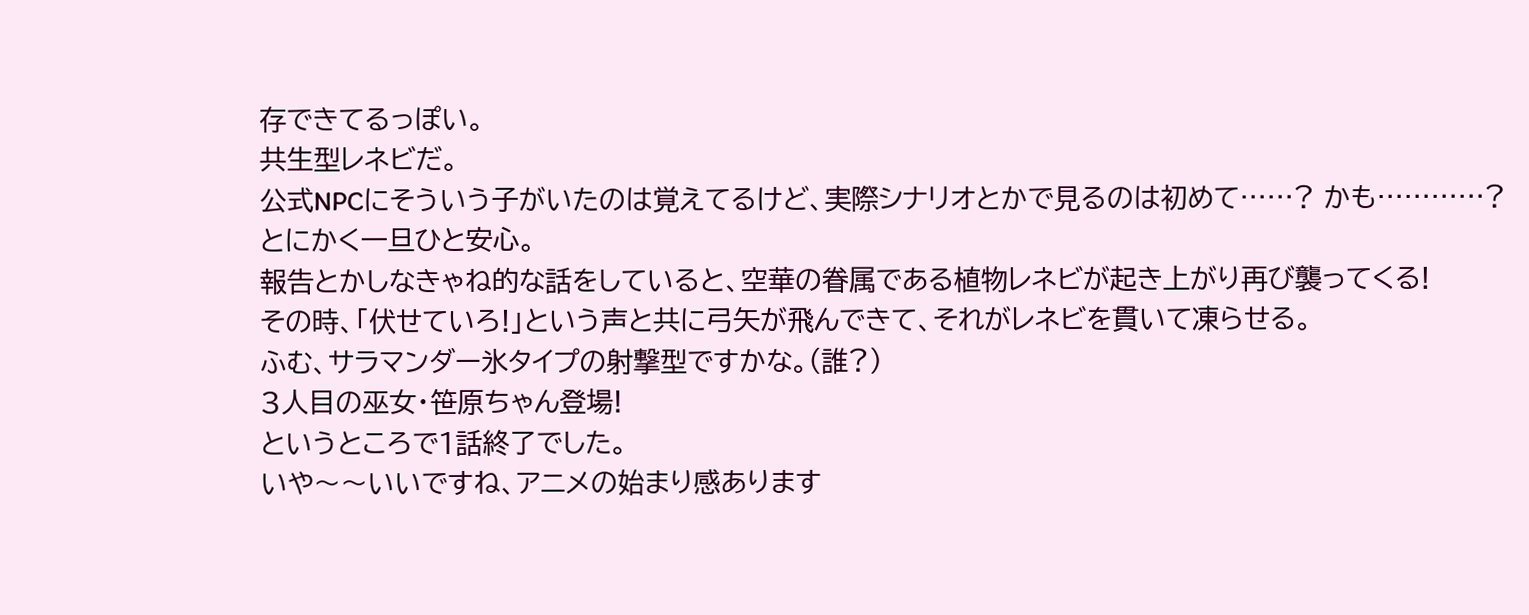存できてるっぽい。
共生型レネビだ。
公式NPCにそういう子がいたのは覚えてるけど、実際シナリオとかで見るのは初めて……? かも…………?
とにかく一旦ひと安心。
報告とかしなきゃね的な話をしていると、空華の眷属である植物レネビが起き上がり再び襲ってくる!
その時、「伏せていろ!」という声と共に弓矢が飛んできて、それがレネビを貫いて凍らせる。
ふむ、サラマンダー氷タイプの射撃型ですかな。(誰?)
3人目の巫女・笹原ちゃん登場!
というところで1話終了でした。
いや〜〜いいですね、アニメの始まり感あります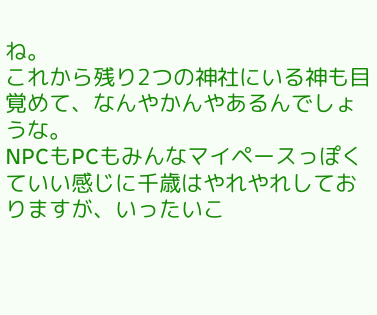ね。
これから残り2つの神社にいる神も目覚めて、なんやかんやあるんでしょうな。
NPCもPCもみんなマイペースっぽくていい感じに千歳はやれやれしておりますが、いったいこ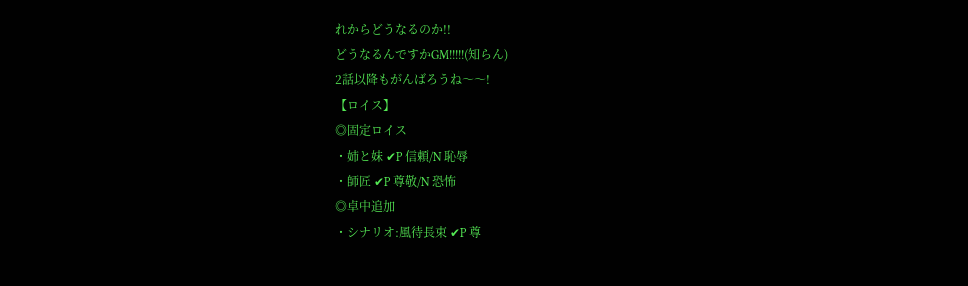れからどうなるのか!!
どうなるんですかGM!!!!!(知らん)
2話以降もがんばろうね〜〜!
【ロイス】
◎固定ロイス
・姉と妹 ✔P 信頼/N 恥辱
・師匠 ✔P 尊敬/N 恐怖
◎卓中追加
・シナリオ:風待長束 ✔P 尊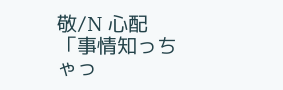敬/N 心配
「事情知っちゃっ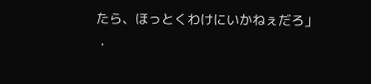たら、ほっとくわけにいかねぇだろ」
・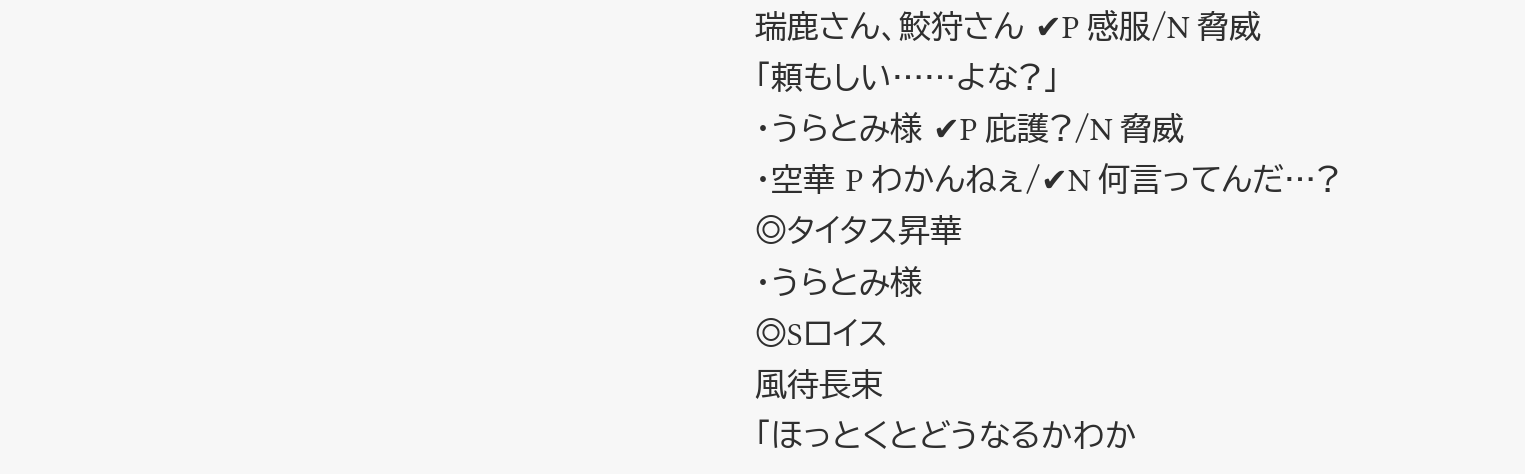瑞鹿さん、鮫狩さん ✔P 感服/N 脅威
「頼もしい……よな?」
・うらとみ様 ✔P 庇護?/N 脅威
・空華 P わかんねぇ/✔N 何言ってんだ…?
◎タイタス昇華
・うらとみ様
◎Sロイス
風待長束
「ほっとくとどうなるかわか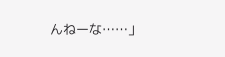んねーな……」